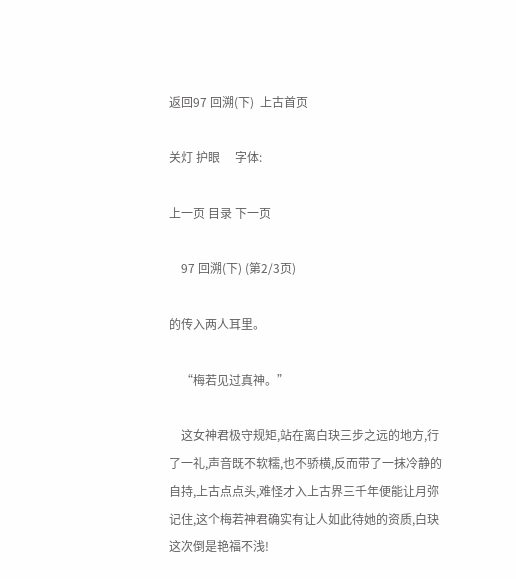返回97 回溯(下)  上古首页

关灯 护眼     字体:

上一页 目录 下一页

    97 回溯(下) (第2/3页)

的传入两人耳里。

    “梅若见过真神。”

    这女神君极守规矩,站在离白玦三步之远的地方,行了一礼,声音既不软糯,也不骄横,反而带了一抹冷静的自持,上古点点头,难怪才入上古界三千年便能让月弥记住,这个梅若神君确实有让人如此待她的资质,白玦这次倒是艳福不浅!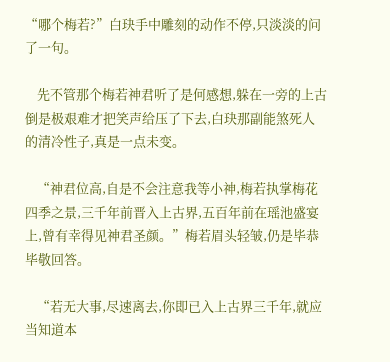“哪个梅若?”白玦手中雕刻的动作不停,只淡淡的问了一句。

    先不管那个梅若神君听了是何感想,躲在一旁的上古倒是极艰难才把笑声给压了下去,白玦那副能煞死人的清冷性子,真是一点未变。

    “神君位高,自是不会注意我等小神,梅若执掌梅花四季之景,三千年前晋入上古界,五百年前在瑶池盛宴上,曾有幸得见神君圣颜。”梅若眉头轻皱,仍是毕恭毕敬回答。

    “若无大事,尽速离去,你即已入上古界三千年,就应当知道本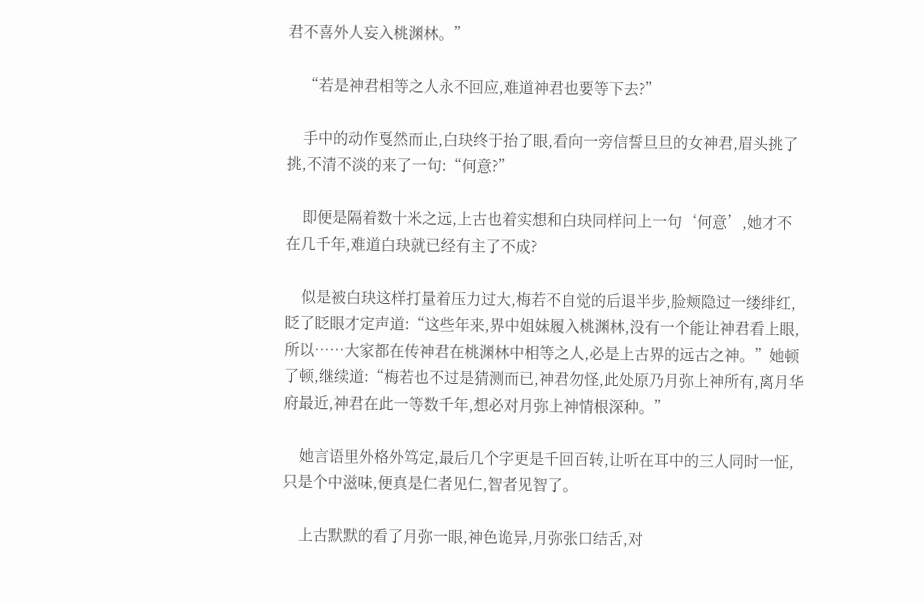君不喜外人妄入桃渊林。”

    “若是神君相等之人永不回应,难道神君也要等下去?”

    手中的动作戛然而止,白玦终于抬了眼,看向一旁信誓旦旦的女神君,眉头挑了挑,不清不淡的来了一句:“何意?”

    即便是隔着数十米之远,上古也着实想和白玦同样问上一句‘何意’,她才不在几千年,难道白玦就已经有主了不成?

    似是被白玦这样打量着压力过大,梅若不自觉的后退半步,脸颊隐过一缕绯红,眨了眨眼才定声道:“这些年来,界中姐妹履入桃渊林,没有一个能让神君看上眼,所以……大家都在传神君在桃渊林中相等之人,必是上古界的远古之神。”她顿了顿,继续道:“梅若也不过是猜测而已,神君勿怪,此处原乃月弥上神所有,离月华府最近,神君在此一等数千年,想必对月弥上神情根深种。”

    她言语里外格外笃定,最后几个字更是千回百转,让听在耳中的三人同时一怔,只是个中滋味,便真是仁者见仁,智者见智了。

    上古默默的看了月弥一眼,神色诡异,月弥张口结舌,对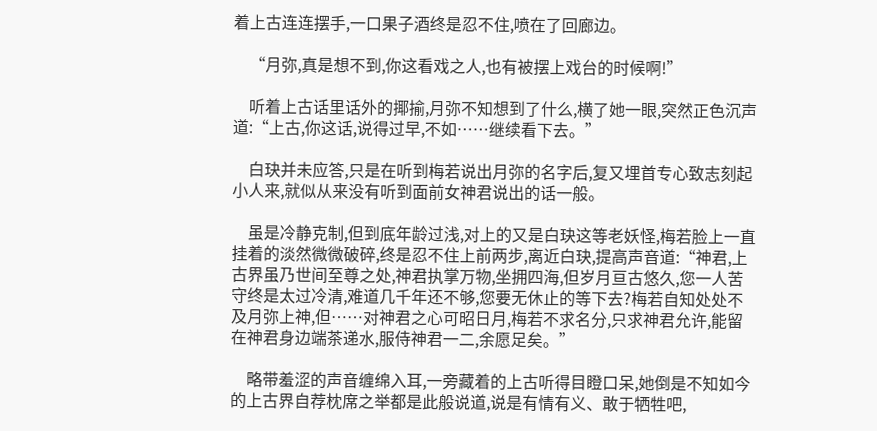着上古连连摆手,一口果子酒终是忍不住,喷在了回廊边。

    “月弥,真是想不到,你这看戏之人,也有被摆上戏台的时候啊!”

    听着上古话里话外的揶揄,月弥不知想到了什么,横了她一眼,突然正色沉声道:“上古,你这话,说得过早,不如……继续看下去。”

    白玦并未应答,只是在听到梅若说出月弥的名字后,复又埋首专心致志刻起小人来,就似从来没有听到面前女神君说出的话一般。

    虽是冷静克制,但到底年龄过浅,对上的又是白玦这等老妖怪,梅若脸上一直挂着的淡然微微破碎,终是忍不住上前两步,离近白玦,提高声音道:“神君,上古界虽乃世间至尊之处,神君执掌万物,坐拥四海,但岁月亘古悠久,您一人苦守终是太过冷清,难道几千年还不够,您要无休止的等下去?梅若自知处处不及月弥上神,但……对神君之心可昭日月,梅若不求名分,只求神君允许,能留在神君身边端茶递水,服侍神君一二,余愿足矣。”

    略带羞涩的声音缠绵入耳,一旁藏着的上古听得目瞪口呆,她倒是不知如今的上古界自荐枕席之举都是此般说道,说是有情有义、敢于牺牲吧,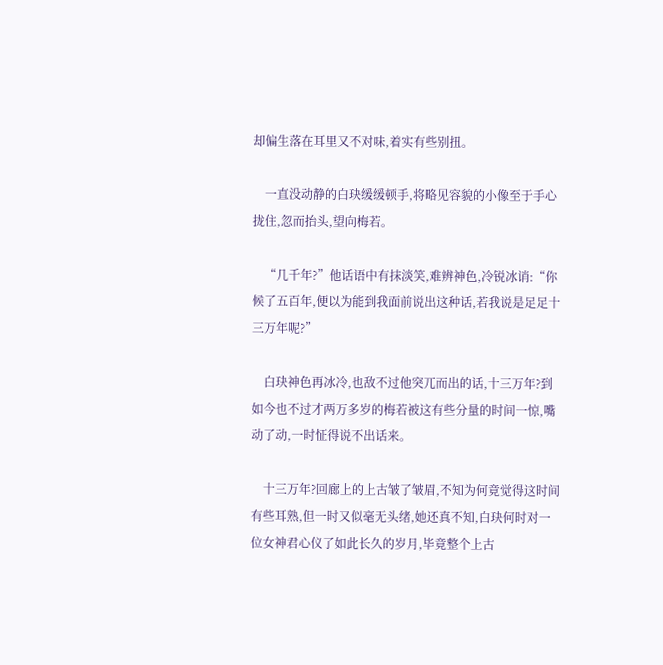却偏生落在耳里又不对味,着实有些别扭。

    一直没动静的白玦缓缓顿手,将略见容貌的小像至于手心拢住,忽而抬头,望向梅若。

    “几千年?”他话语中有抹淡笑,难辨神色,冷锐冰诮:“你候了五百年,便以为能到我面前说出这种话,若我说是足足十三万年呢?”

    白玦神色再冰冷,也敌不过他突兀而出的话,十三万年?到如今也不过才两万多岁的梅若被这有些分量的时间一惊,嘴动了动,一时怔得说不出话来。

    十三万年?回廊上的上古皱了皱眉,不知为何竟觉得这时间有些耳熟,但一时又似毫无头绪,她还真不知,白玦何时对一位女神君心仪了如此长久的岁月,毕竟整个上古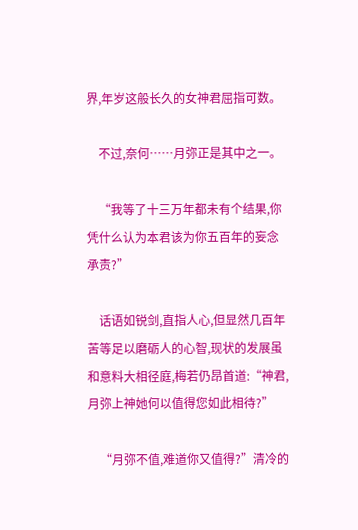界,年岁这般长久的女神君屈指可数。

    不过,奈何……月弥正是其中之一。

    “我等了十三万年都未有个结果,你凭什么认为本君该为你五百年的妄念承责?”

    话语如锐剑,直指人心,但显然几百年苦等足以磨砺人的心智,现状的发展虽和意料大相径庭,梅若仍昂首道:“神君,月弥上神她何以值得您如此相待?”

    “月弥不值,难道你又值得?”清冷的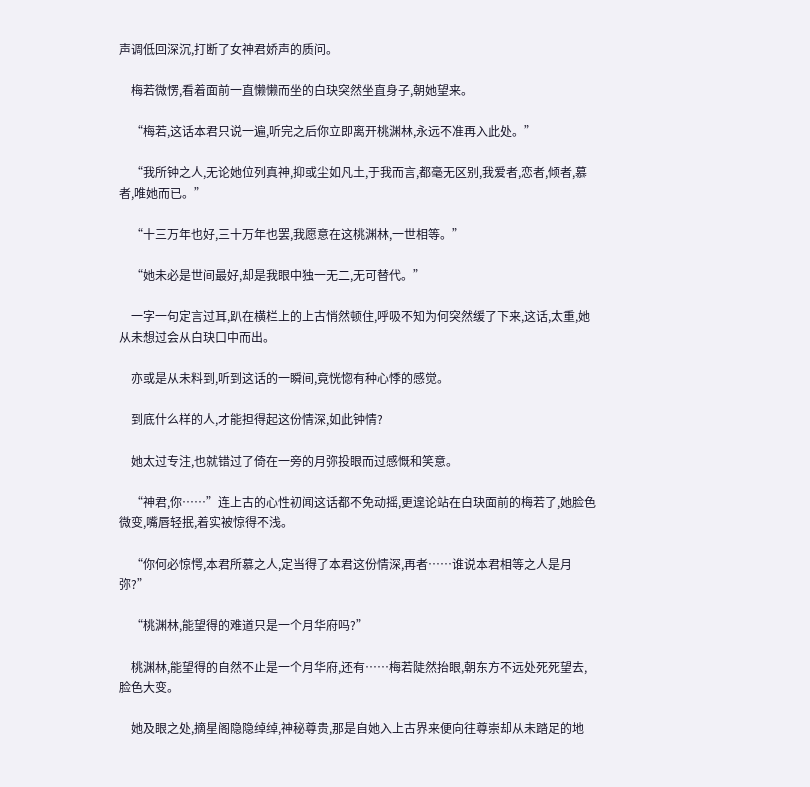声调低回深沉,打断了女神君娇声的质问。

    梅若微愣,看着面前一直懒懒而坐的白玦突然坐直身子,朝她望来。

    “梅若,这话本君只说一遍,听完之后你立即离开桃渊林,永远不准再入此处。”

    “我所钟之人,无论她位列真神,抑或尘如凡土,于我而言,都毫无区别,我爱者,恋者,倾者,慕者,唯她而已。”

    “十三万年也好,三十万年也罢,我愿意在这桃渊林,一世相等。”

    “她未必是世间最好,却是我眼中独一无二,无可替代。”

    一字一句定言过耳,趴在横栏上的上古悄然顿住,呼吸不知为何突然缓了下来,这话,太重,她从未想过会从白玦口中而出。

    亦或是从未料到,听到这话的一瞬间,竟恍惚有种心悸的感觉。

    到底什么样的人,才能担得起这份情深,如此钟情?

    她太过专注,也就错过了倚在一旁的月弥投眼而过感慨和笑意。

    “神君,你……”连上古的心性初闻这话都不免动摇,更遑论站在白玦面前的梅若了,她脸色微变,嘴唇轻抿,着实被惊得不浅。

    “你何必惊愕,本君所慕之人,定当得了本君这份情深,再者……谁说本君相等之人是月弥?”

    “桃渊林,能望得的难道只是一个月华府吗?”

    桃渊林,能望得的自然不止是一个月华府,还有……梅若陡然抬眼,朝东方不远处死死望去,脸色大变。

    她及眼之处,摘星阁隐隐绰绰,神秘尊贵,那是自她入上古界来便向往尊崇却从未踏足的地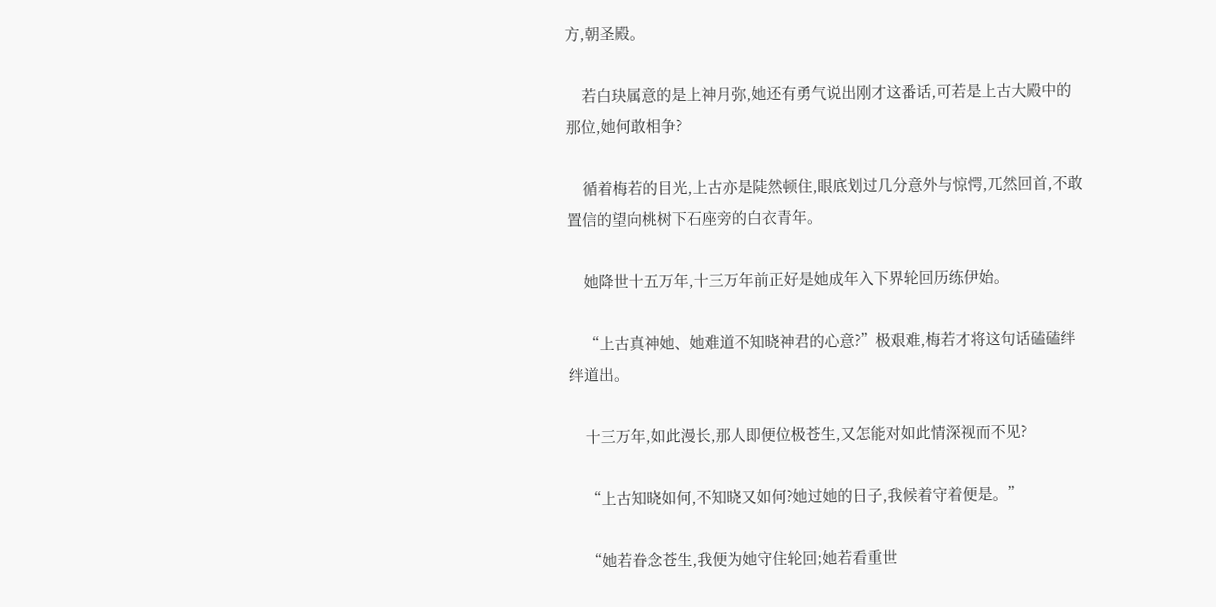方,朝圣殿。

    若白玦属意的是上神月弥,她还有勇气说出刚才这番话,可若是上古大殿中的那位,她何敢相争?

    循着梅若的目光,上古亦是陡然顿住,眼底划过几分意外与惊愕,兀然回首,不敢置信的望向桃树下石座旁的白衣青年。

    她降世十五万年,十三万年前正好是她成年入下界轮回历练伊始。

    “上古真神她、她难道不知晓神君的心意?”极艰难,梅若才将这句话磕磕绊绊道出。

    十三万年,如此漫长,那人即便位极苍生,又怎能对如此情深视而不见?

    “上古知晓如何,不知晓又如何?她过她的日子,我候着守着便是。”

    “她若眷念苍生,我便为她守住轮回;她若看重世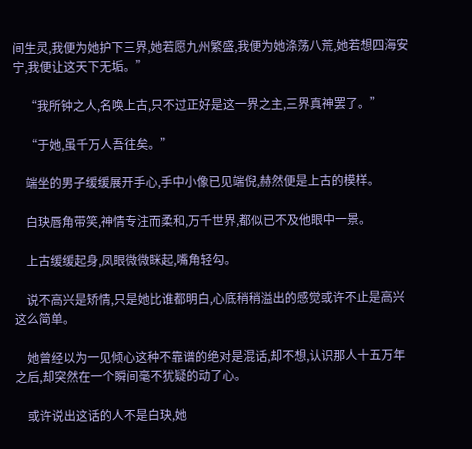间生灵,我便为她护下三界,她若愿九州繁盛,我便为她涤荡八荒,她若想四海安宁,我便让这天下无垢。”

    “我所钟之人,名唤上古,只不过正好是这一界之主,三界真神罢了。”

    “于她,虽千万人吾往矣。”

    端坐的男子缓缓展开手心,手中小像已见端倪,赫然便是上古的模样。

    白玦唇角带笑,神情专注而柔和,万千世界,都似已不及他眼中一景。

    上古缓缓起身,凤眼微微眯起,嘴角轻勾。

    说不高兴是矫情,只是她比谁都明白,心底稍稍溢出的感觉或许不止是高兴这么简单。

    她曾经以为一见倾心这种不靠谱的绝对是混话,却不想,认识那人十五万年之后,却突然在一个瞬间毫不犹疑的动了心。

    或许说出这话的人不是白玦,她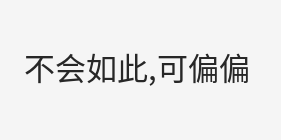不会如此,可偏偏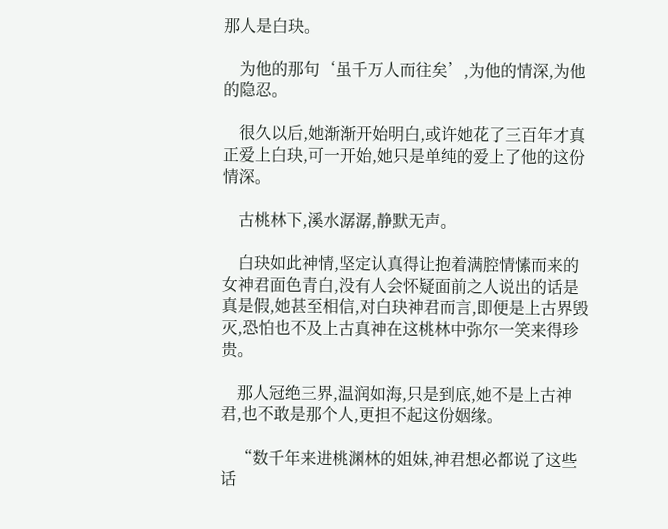那人是白玦。

    为他的那句‘虽千万人而往矣’,为他的情深,为他的隐忍。

    很久以后,她渐渐开始明白,或许她花了三百年才真正爱上白玦,可一开始,她只是单纯的爱上了他的这份情深。

    古桃林下,溪水潺潺,静默无声。

    白玦如此神情,坚定认真得让抱着满腔情愫而来的女神君面色青白,没有人会怀疑面前之人说出的话是真是假,她甚至相信,对白玦神君而言,即便是上古界毁灭,恐怕也不及上古真神在这桃林中弥尔一笑来得珍贵。

    那人冠绝三界,温润如海,只是到底,她不是上古神君,也不敢是那个人,更担不起这份姻缘。

    “数千年来进桃渊林的姐妹,神君想必都说了这些话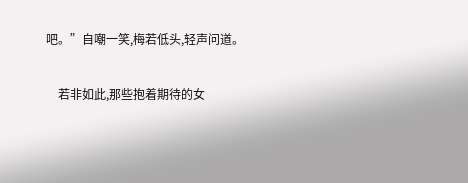吧。”自嘲一笑,梅若低头,轻声问道。

    若非如此,那些抱着期待的女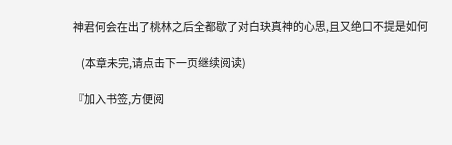神君何会在出了桃林之后全都歇了对白玦真神的心思,且又绝口不提是如何

    (本章未完,请点击下一页继续阅读)

『加入书签,方便阅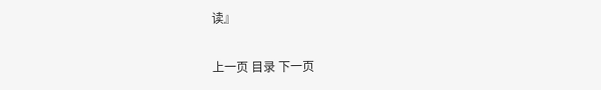读』

上一页 目录 下一页